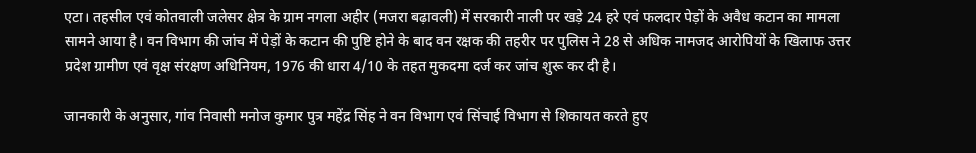एटा। तहसील एवं कोतवाली जलेसर क्षेत्र के ग्राम नगला अहीर (मजरा बढ़ावली) में सरकारी नाली पर खड़े 24 हरे एवं फलदार पेड़ों के अवैध कटान का मामला सामने आया है। वन विभाग की जांच में पेड़ों के कटान की पुष्टि होने के बाद वन रक्षक की तहरीर पर पुलिस ने 28 से अधिक नामजद आरोपियों के खिलाफ उत्तर प्रदेश ग्रामीण एवं वृक्ष संरक्षण अधिनियम, 1976 की धारा 4/10 के तहत मुकदमा दर्ज कर जांच शुरू कर दी है।

जानकारी के अनुसार, गांव निवासी मनोज कुमार पुत्र महेंद्र सिंह ने वन विभाग एवं सिंचाई विभाग से शिकायत करते हुए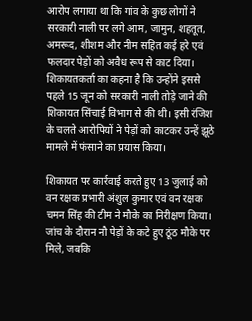आरोप लगाया था कि गांव के कुछ लोगों ने सरकारी नाली पर लगे आम, जामुन, शहतूत, अमरूद, शीशम और नीम सहित कई हरे एवं फलदार पेड़ों को अवैध रूप से काट दिया। शिकायतकर्ता का कहना है कि उन्होंने इससे पहले 15 जून को सरकारी नाली तोड़े जाने की शिकायत सिंचाई विभाग से की थी। इसी रंजिश के चलते आरोपियों ने पेड़ों को काटकर उन्हें झूठे मामले में फंसाने का प्रयास किया।

शिकायत पर कार्रवाई करते हुए 13 जुलाई को वन रक्षक प्रभारी अंशुल कुमार एवं वन रक्षक चमन सिंह की टीम ने मौके का निरीक्षण किया। जांच के दौरान नौ पेड़ों के कटे हुए ठूंठ मौके पर मिले, जबकि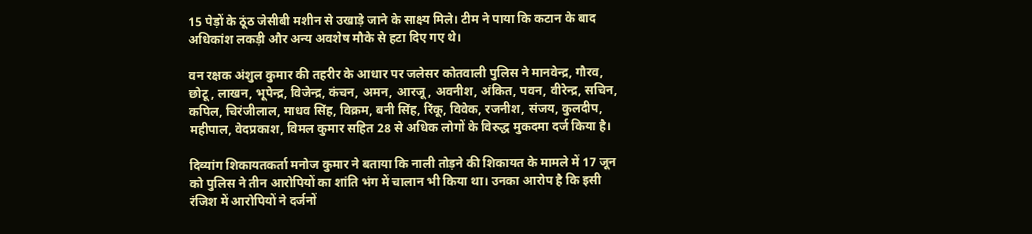15 पेड़ों के ठूंठ जेसीबी मशीन से उखाड़े जाने के साक्ष्य मिले। टीम ने पाया कि कटान के बाद अधिकांश लकड़ी और अन्य अवशेष मौके से हटा दिए गए थे।

वन रक्षक अंशुल कुमार की तहरीर के आधार पर जलेसर कोतवाली पुलिस ने मानवेन्द्र, गौरव, छोटू, लाखन, भूपेन्द्र, विजेन्द्र, कंचन, अमन, आरजू, अवनीश, अंकित, पवन, वीरेन्द्र, सचिन, कपिल, चिरंजीलाल, माधव सिंह, विक्रम, बनी सिंह, रिंकू, विवेक, रजनीश, संजय, कुलदीप, महीपाल, वेदप्रकाश, विमल कुमार सहित 28 से अधिक लोगों के विरुद्ध मुकदमा दर्ज किया है।

दिव्यांग शिकायतकर्ता मनोज कुमार ने बताया कि नाली तोड़ने की शिकायत के मामले में 17 जून को पुलिस ने तीन आरोपियों का शांति भंग में चालान भी किया था। उनका आरोप है कि इसी रंजिश में आरोपियों ने दर्जनों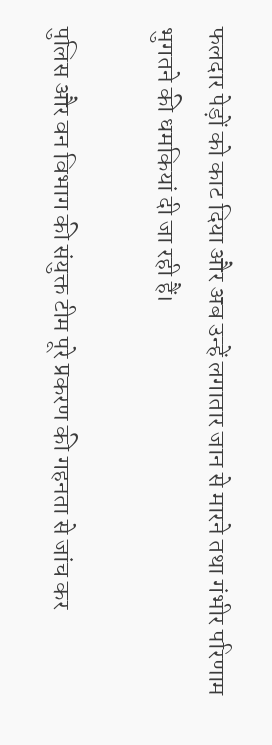फलदार पेड़ों को काट दिया और अब उन्हें लगातार जान से मारने तथा गंभीर परिणाम भुगतने की धमकियां दी जा रही हैं।

पुलिस और वन विभाग की संयुक्त टीम पूरे प्रकरण की गहनता से जांच कर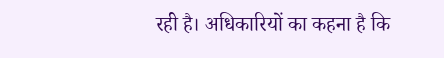रही है। अधिकारियों का कहना है कि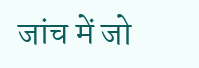जांच में जो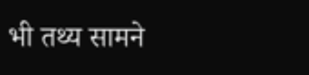भी तथ्य सामने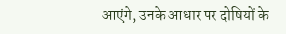आएंगे, उनके आधार पर दोषियों के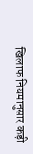खिलाफ नियमानुसार कड़ी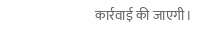कार्रवाई की जाएगी।